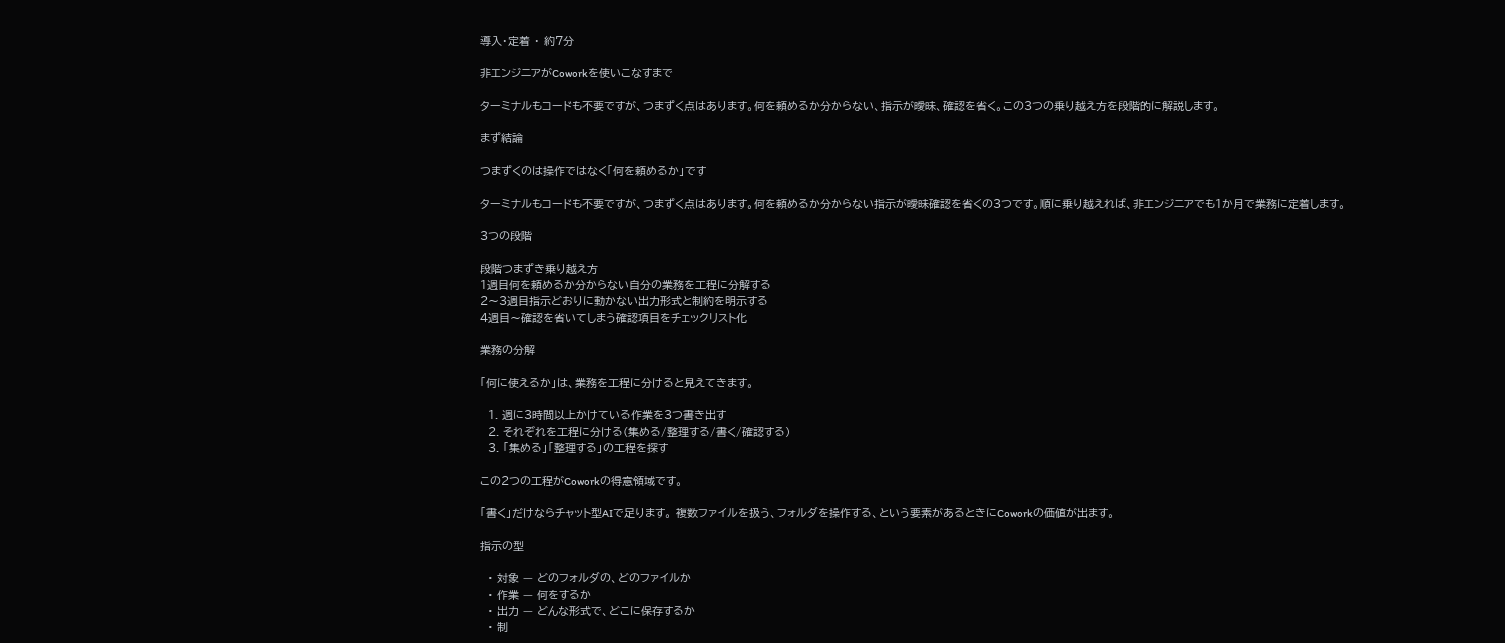導入・定着 ・ 約7分

非エンジニアがCoworkを使いこなすまで

ターミナルもコードも不要ですが、つまずく点はあります。何を頼めるか分からない、指示が曖昧、確認を省く。この3つの乗り越え方を段階的に解説します。

まず結論

つまずくのは操作ではなく「何を頼めるか」です

ターミナルもコードも不要ですが、つまずく点はあります。何を頼めるか分からない指示が曖昧確認を省くの3つです。順に乗り越えれば、非エンジニアでも1か月で業務に定着します。

3つの段階

段階つまずき乗り越え方
1週目何を頼めるか分からない自分の業務を工程に分解する
2〜3週目指示どおりに動かない出力形式と制約を明示する
4週目〜確認を省いてしまう確認項目をチェックリスト化

業務の分解

「何に使えるか」は、業務を工程に分けると見えてきます。

  1. 週に3時間以上かけている作業を3つ書き出す
  2. それぞれを工程に分ける(集める/整理する/書く/確認する)
  3. 「集める」「整理する」の工程を探す

この2つの工程がCoworkの得意領域です。

「書く」だけならチャット型AIで足ります。 複数ファイルを扱う、フォルダを操作する、という要素があるときにCoworkの価値が出ます。

指示の型

  • 対象 — どのフォルダの、どのファイルか
  • 作業 — 何をするか
  • 出力 — どんな形式で、どこに保存するか
  • 制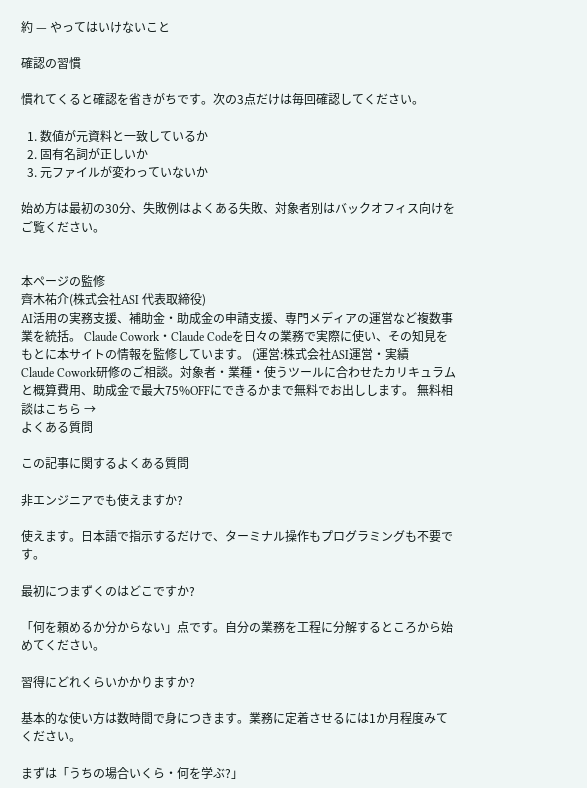約 — やってはいけないこと

確認の習慣

慣れてくると確認を省きがちです。次の3点だけは毎回確認してください。

  1. 数値が元資料と一致しているか
  2. 固有名詞が正しいか
  3. 元ファイルが変わっていないか

始め方は最初の30分、失敗例はよくある失敗、対象者別はバックオフィス向けをご覧ください。


本ページの監修
齊木祐介(株式会社ASI 代表取締役)
AI活用の実務支援、補助金・助成金の申請支援、専門メディアの運営など複数事業を統括。 Claude Cowork・Claude Codeを日々の業務で実際に使い、その知見をもとに本サイトの情報を監修しています。 (運営:株式会社ASI運営・実績
Claude Cowork研修のご相談。対象者・業種・使うツールに合わせたカリキュラムと概算費用、助成金で最大75%OFFにできるかまで無料でお出しします。 無料相談はこちら →
よくある質問

この記事に関するよくある質問

非エンジニアでも使えますか?

使えます。日本語で指示するだけで、ターミナル操作もプログラミングも不要です。

最初につまずくのはどこですか?

「何を頼めるか分からない」点です。自分の業務を工程に分解するところから始めてください。

習得にどれくらいかかりますか?

基本的な使い方は数時間で身につきます。業務に定着させるには1か月程度みてください。

まずは「うちの場合いくら・何を学ぶ?」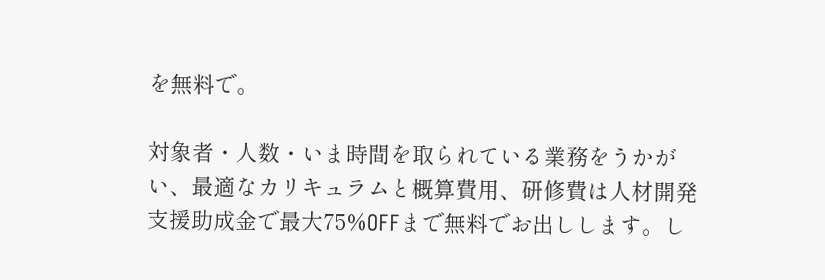を無料で。

対象者・人数・いま時間を取られている業務をうかがい、最適なカリキュラムと概算費用、研修費は人材開発支援助成金で最大75%OFFまで無料でお出しします。し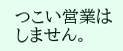つこい営業はしません。